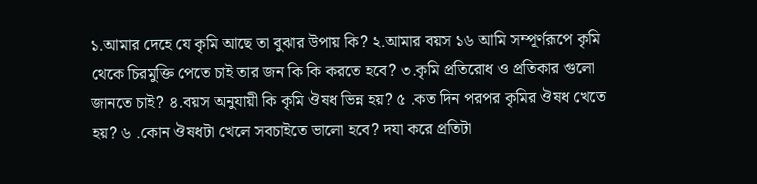১.আমার দেহে যে কৃমি আছে তা বুঝার উপায় কি? ২.আমার বয়স ১৬ আমি সম্পূর্ণরূপে কৃমি থেকে চিরমুক্তি পেতে চাই তার জন কি কি করতে হবে? ৩.কৃমি প্রতিরোধ ও প্রতিকার গুলো জানতে চাই? ৪.বয়স অনুযায়ী কি কৃমি ঔষধ ভিন্ন হয়? ৫ .কত দিন পরপর কৃমির ঔষধ খেতে হয়? ৬ .কোন ঔষধটা খেলে সবচাইতে ভালো হবে? দযা করে প্রতিটা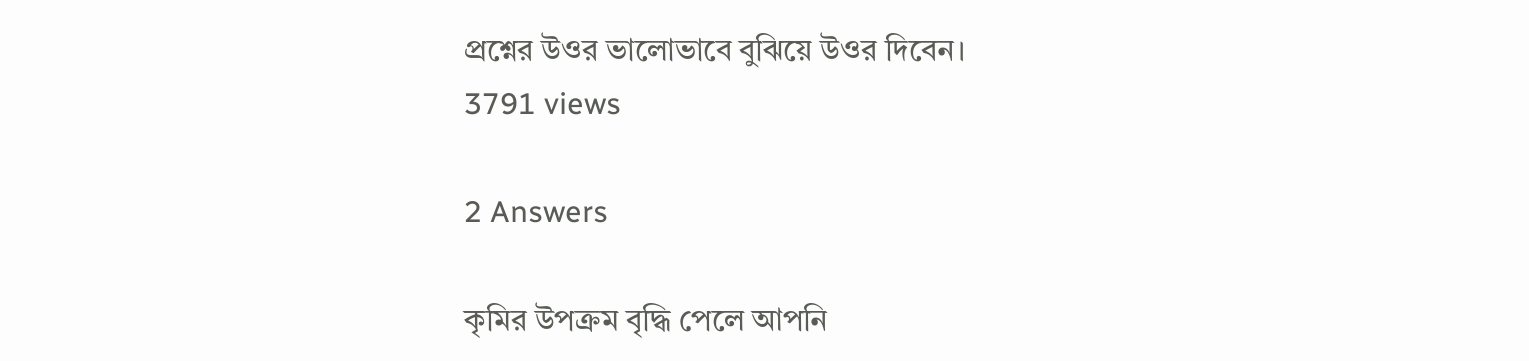প্রশ্নের উওর ভালোভাবে বুঝিয়ে উওর দিবেন।
3791 views

2 Answers

কৃমির উপক্রম বৃদ্ধি পেলে আপনি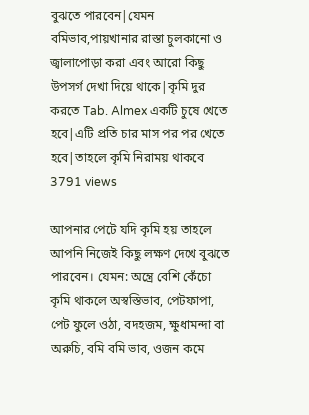বুঝতে পারবেন|যেমন বমিভাব,পায়খানার রাস্তা চুলকানো ও জ্বালাপোড়া করা এবং আরো কিছু উপসর্গ দেখা দিয়ে থাকে|কৃমি দুর করতে Tab. Almex একটি চুষে খেতে হবে|এটি প্রতি চার মাস পর পর খেতে হবে|তাহলে কৃমি নিরাময় থাকবে
3791 views

আপনার পেটে যদি কৃমি হয় তাহলে আপনি নিজেই কিছু লক্ষণ দেখে বুঝতে পারবেন। যেমন: অন্ত্রে বেশি কেঁচো কৃমি থাকলে অস্বস্তিভাব, পেটফাপা, পেট ফুলে ওঠা, বদহজম, ক্ষুধামন্দা বা অরুচি, বমি বমি ভাব, ওজন কমে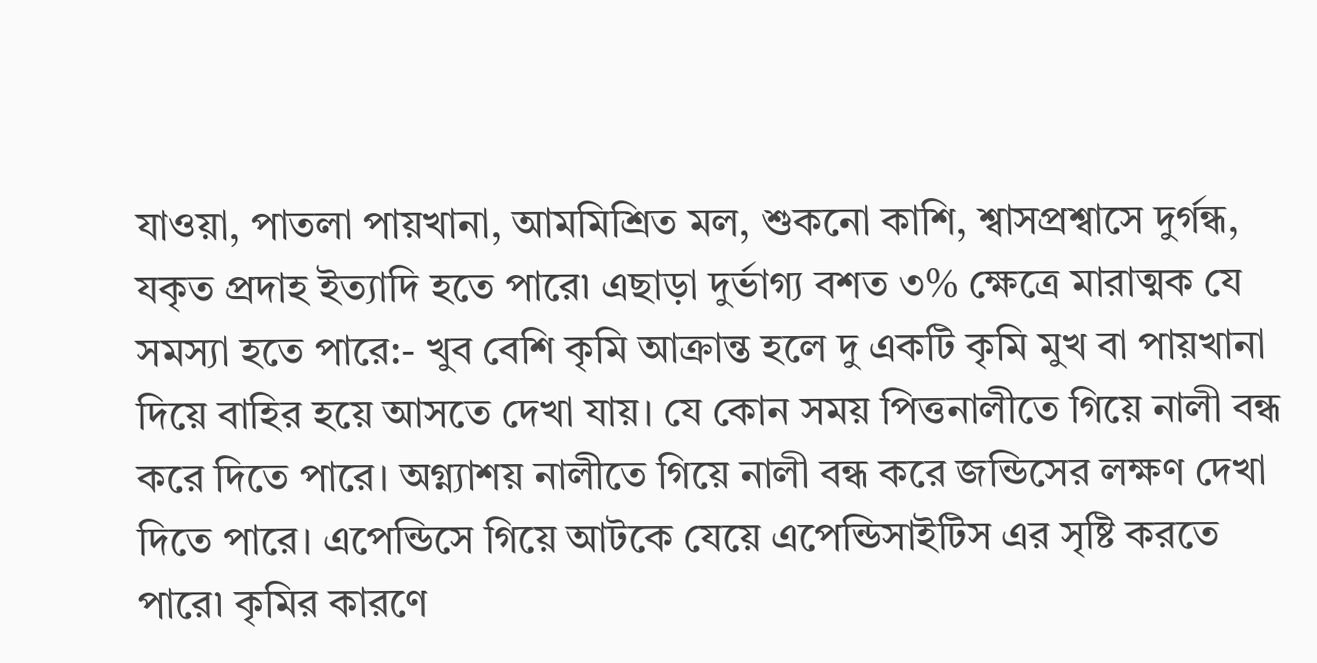যাওয়া, পাতলা পায়খানা, আমমিশ্রিত মল, শুকনো কাশি, শ্বাসপ্রশ্বাসে দুর্গন্ধ, যকৃত প্রদাহ ইত্যাদি হতে পারে৷ এছাড়া দুর্ভাগ্য বশত ৩% ক্ষেত্রে মারাত্মক যে সমস্যা হতে পারে:- খুব বেশি কৃমি আক্রান্ত হলে দু একটি কৃমি মুখ বা পায়খানা দিয়ে বাহির হয়ে আসতে দেখা যায়। যে কোন সময় পিত্তনালীতে গিয়ে নালী বন্ধ করে দিতে পারে। অগ্ন্যাশয় নালীতে গিয়ে নালী বন্ধ করে জন্ডিসের লক্ষণ দেখা দিতে পারে। এপেন্ডিসে গিয়ে আটকে যেয়ে এপেন্ডিসাইটিস এর সৃষ্টি করতে পারে৷ কৃমির কারণে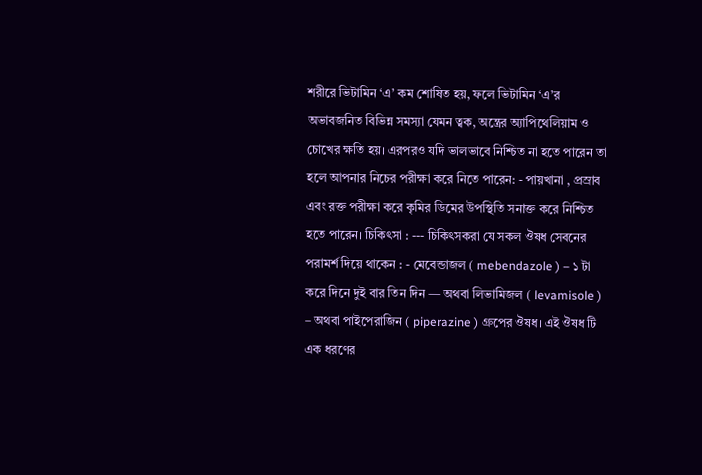শরীরে ভিটামিন ‘এ’ কম শোষিত হয়, ফলে ভিটামিন ‘এ’র অভাবজনিত বিভিন্ন সমস্যা যেমন ত্বক, অন্ত্রের অ্যাপিথেলিয়াম ও চোখের ক্ষতি হয়। এরপরও যদি ভালভাবে নিশ্চিত না হতে পারেন তা হলে আপনার নিচের পরীক্ষা করে নিতে পারেন: - পায়খানা , প্রস্রাব এবং রক্ত পরীক্ষা করে কৃমির ডিমের উপস্থিতি সনাক্ত করে নিশ্চিত হতে পারেন। চিকিৎসা : --- চিকিৎসকরা যে সকল ঔষধ সেবনের পরামর্শ দিয়ে থাকেন : - মেবেন্ডাজল ( mebendazole ) – ১ টা করে দিনে দুই বার তিন দিন — অথবা লিভামিজল ( levamisole ) – অথবা পাইপেরাজিন ( piperazine ) গ্রুপের ঔষধ। এই ঔষধ টি এক ধরণের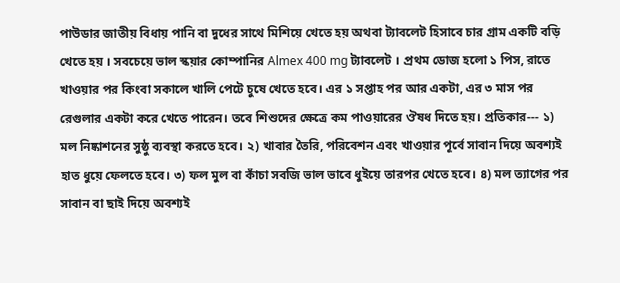পাউডার জাতীয় বিধায় পানি বা দুধের সাথে মিশিয়ে খেতে হয় অথবা ট্যাবলেট হিসাবে চার গ্রাম একটি বড়ি খেতে হয় । সবচেয়ে ভাল স্কয়ার কোম্পানির Almex 400 mg ট্যাবলেট । প্রথম ডোজ হলো ১ পিস, রাতে খাওয়ার পর কিংবা সকালে খালি পেটে চুষে খেতে হবে। এর ১ সপ্তাহ পর আর একটা, এর ৩ মাস পর রেগুলার একটা করে খেতে পারেন। তবে শিশুদের ক্ষেত্রে কম পাওয়ারের ঔষধ দিতে হয়। প্রতিকার--- ১) মল নিষ্কাশনের সুষ্ঠু ব্যবস্থা করতে হবে। ২) খাবার তৈরি, পরিবেশন এবং খাওয়ার পূর্বে সাবান দিয়ে অবশ্যই হাত ধুয়ে ফেলতে হবে। ৩) ফল মুল বা কাঁচা সবজি ভাল ভাবে ধুইয়ে তারপর খেতে হবে। ৪) মল ত্যাগের পর সাবান বা ছাই দিয়ে অবশ্যই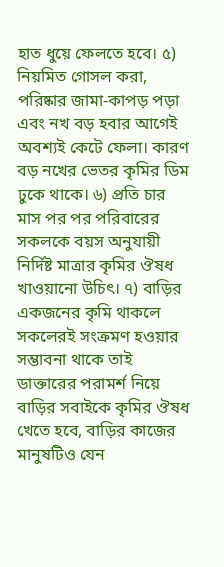হাত ধুয়ে ফেলতে হবে। ৫) নিয়মিত গোসল করা, পরিষ্কার জামা-কাপড় পড়া এবং নখ বড় হবার আগেই অবশ্যই কেটে ফেলা। কারণ বড় নখের ভেতর কৃমির ডিম ঢুকে থাকে। ৬) প্রতি চার মাস পর পর পরিবারের সকলকে বয়স অনুযায়ী নির্দিষ্ট মাত্রার কৃমির ঔষধ খাওয়ানো উচিৎ। ৭) বাড়ির একজনের কৃমি থাকলে সকলেরই সংক্রমণ হওয়ার সম্ভাবনা থাকে তাই ডাক্তারের পরামর্শ নিয়ে বাড়ির সবাইকে কৃমির ঔষধ খেতে হবে, বাড়ির কাজের মানুষটিও যেন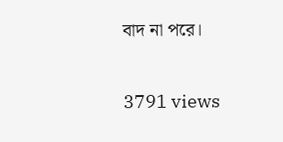বাদ না পরে।

3791 views